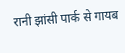रानी झांसी पार्क से गायब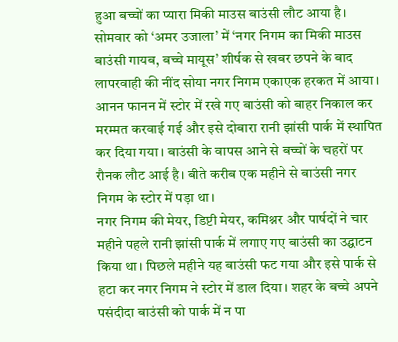हुआ बच्चों का प्यारा मिकी माउस बाउंसी लौट आया है। सोमवार को ‘अमर उजाला’ में ‘नगर निगम का मिकी माउस बाउंसी गायब, बच्चे मायूस’ शीर्षक से खबर छपने के बाद लापरवाही की नींद सोया नगर निगम एकाएक हरकत में आया। आनन फानन में स्टोर में रखे गए बाउंसी को बाहर निकाल कर मरम्मत करवाई गई और इसे दोबारा रानी झांसी पार्क में स्थापित कर दिया गया। बाउंसी के वापस आने से बच्चों के चहरों पर रौनक लौट आई है। बीते करीब एक महीने से बाउंसी नगर निगम के स्टोर में पड़ा था।
नगर निगम की मेयर, डिप्टी मेयर, कमिश्नर और पार्षदों ने चार महीने पहले रानी झांसी पार्क में लगाए गए बाउंसी का उद्घाटन किया था। पिछले महीने यह बाउंसी फट गया और इसे पार्क से हटा कर नगर निगम ने स्टोर में डाल दिया। शहर के बच्चे अपने पसंदीदा बाउंसी को पार्क में न पा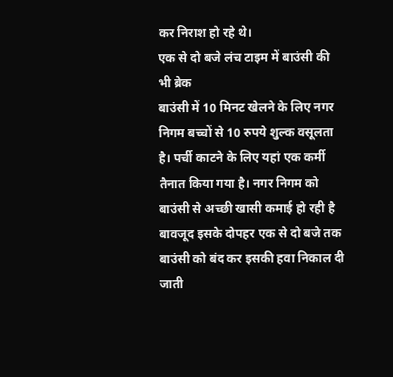कर निराश हो रहे थे।
एक से दो बजे लंच टाइम में बाउंसी की भी ब्रेक
बाउंसी में 10 मिनट खेलने के लिए नगर निगम बच्चों से 10 रुपये शुल्क वसूलता है। पर्ची काटने के लिए यहां एक कर्मी तैनात किया गया है। नगर निगम को बाउंसी से अच्छी खासी कमाई हो रही है बावजूद इसके दोपहर एक से दो बजे तक बाउंसी को बंद कर इसकी हवा निकाल दी जाती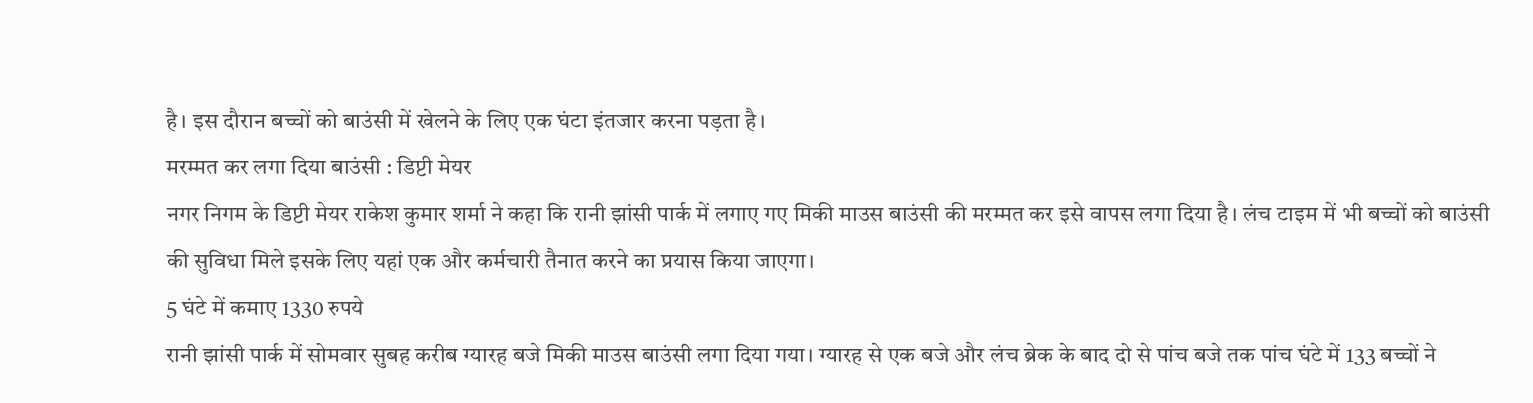है। इस दौरान बच्चों को बाउंसी में खेलने के लिए एक घंटा इंतजार करना पड़ता है।
मरम्मत कर लगा दिया बाउंसी : डिप्टी मेयर
नगर निगम के डिप्टी मेयर राकेश कुमार शर्मा ने कहा कि रानी झांसी पार्क में लगाए गए मिकी माउस बाउंसी की मरम्मत कर इसे वापस लगा दिया है। लंच टाइम में भी बच्चों को बाउंसी की सुविधा मिले इसके लिए यहां एक और कर्मचारी तैनात करने का प्रयास किया जाएगा।
5 घंटे में कमाए 1330 रुपये
रानी झांसी पार्क में सोमवार सुबह करीब ग्यारह बजे मिकी माउस बाउंसी लगा दिया गया। ग्यारह से एक बजे और लंच ब्रेक के बाद दो से पांच बजे तक पांच घंटे में 133 बच्चों ने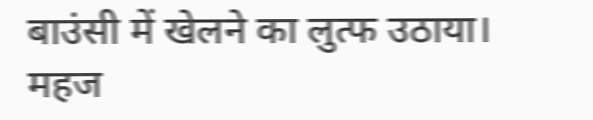बाउंसी में खेलने का लुत्फ उठाया। महज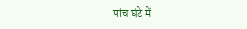पांच घंटे में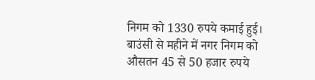निगम को 1330 रुपये कमाई हुई। बाउंसी से महीने में नगर निगम को औसतन 45 से 50 हजार रुपये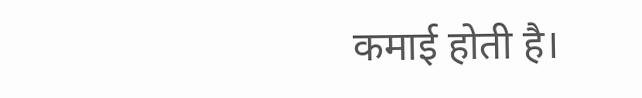कमाई होती है।